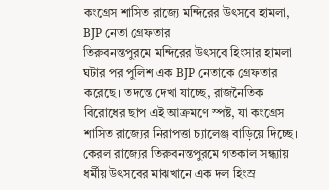কংগ্রেস শাসিত রাজ্যে মন্দিরের উৎসবে হামলা, BJP নেতা গ্রেফতার
তিরুবনন্তপুরমে মন্দিরের উৎসবে হিংসার হামলা ঘটার পর পুলিশ এক BJP নেতাকে গ্রেফতার করেছে। তদন্তে দেখা যাচ্ছে, রাজনৈতিক বিরোধের ছাপ এই আক্রমণে স্পষ্ট, যা কংগ্রেস শাসিত রাজ্যের নিরাপত্তা চ্যালেঞ্জ বাড়িয়ে দিচ্ছে।
কেরল রাজ্যের তিরুবনন্তপুরমে গতকাল সন্ধ্যায় ধর্মীয় উৎসবের মাঝখানে এক দল হিংস্র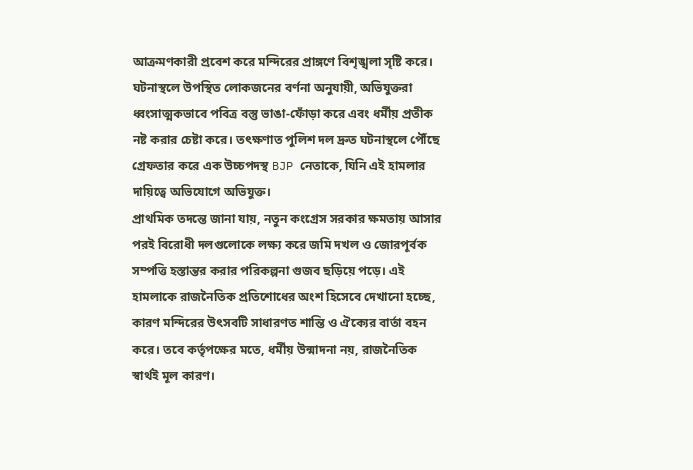আক্রমণকারী প্রবেশ করে মন্দিরের প্রাঙ্গণে বিশৃঙ্খলা সৃষ্টি করে। ঘটনাস্থলে উপস্থিত লোকজনের বর্ণনা অনুযায়ী, অভিযুক্তরা ধ্বংসাত্মকভাবে পবিত্র বস্তু ভাঙা-ফোঁড়া করে এবং ধর্মীয় প্রতীক নষ্ট করার চেষ্টা করে। তৎক্ষণাত পুলিশ দল দ্রুত ঘটনাস্থলে পৌঁছে গ্রেফতার করে এক উচ্চপদস্থ BJP নেতাকে, যিনি এই হামলার দায়িত্বে অভিযোগে অভিযুক্ত।
প্রাথমিক তদন্তে জানা যায়, নতুন কংগ্রেস সরকার ক্ষমতায় আসার পরই বিরোধী দলগুলোকে লক্ষ্য করে জমি দখল ও জোরপূর্বক সম্পত্তি হস্তান্তর করার পরিকল্পনা গুজব ছড়িয়ে পড়ে। এই হামলাকে রাজনৈতিক প্রতিশোধের অংশ হিসেবে দেখানো হচ্ছে, কারণ মন্দিরের উৎসবটি সাধারণত শান্তি ও ঐক্যের বার্তা বহন করে। তবে কর্তৃপক্ষের মতে, ধর্মীয় উন্মাদনা নয়, রাজনৈতিক স্বার্থই মূল কারণ।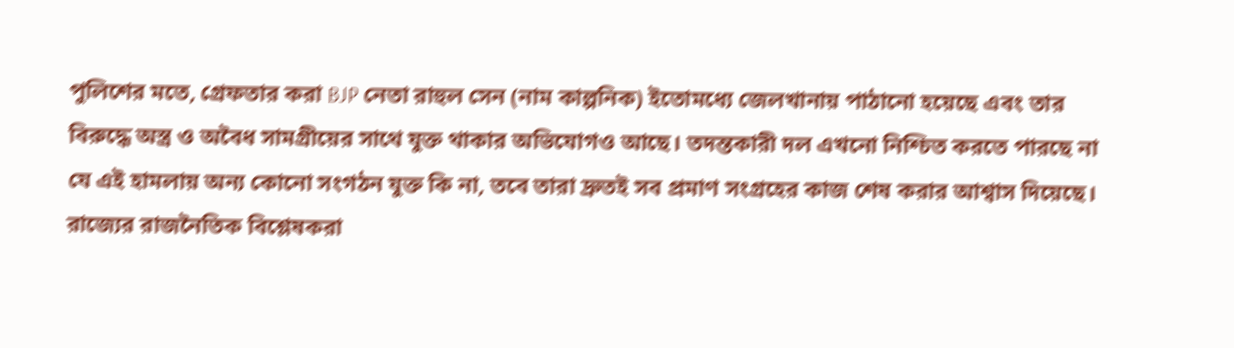পুলিশের মতে, গ্রেফতার করা BJP নেতা রাহুল সেন (নাম কাল্পনিক) ইতোমধ্যে জেলখানায় পাঠানো হয়েছে এবং তার বিরুদ্ধে অস্ত্র ও অবৈধ সামগ্রীয়ের সাথে যুক্ত থাকার অভিযোগও আছে। তদন্তকারী দল এখনো নিশ্চিত করতে পারছে না যে এই হামলায় অন্য কোনো সংগঠন যুক্ত কি না, তবে তারা দ্রুতই সব প্রমাণ সংগ্রহের কাজ শেষ করার আশ্বাস দিয়েছে।
রাজ্যের রাজনৈতিক বিশ্লেষকরা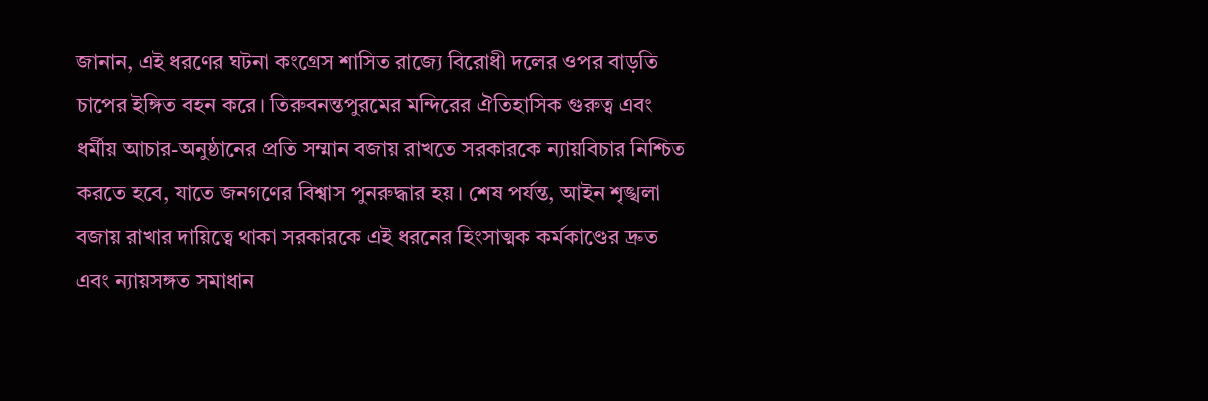জানান, এই ধরণের ঘটনা কংগ্রেস শাসিত রাজ্যে বিরোধী দলের ওপর বাড়তি চাপের ইঙ্গিত বহন করে। তিরুবনন্তপুরমের মন্দিরের ঐতিহাসিক গুরুত্ব এবং ধর্মীয় আচার-অনুষ্ঠানের প্রতি সম্মান বজায় রাখতে সরকারকে ন্যায়বিচার নিশ্চিত করতে হবে, যাতে জনগণের বিশ্বাস পুনরুদ্ধার হয়। শেষ পর্যন্ত, আইন শৃঙ্খলা বজায় রাখার দায়িত্বে থাকা সরকারকে এই ধরনের হিংসাত্মক কর্মকাণ্ডের দ্রুত এবং ন্যায়সঙ্গত সমাধান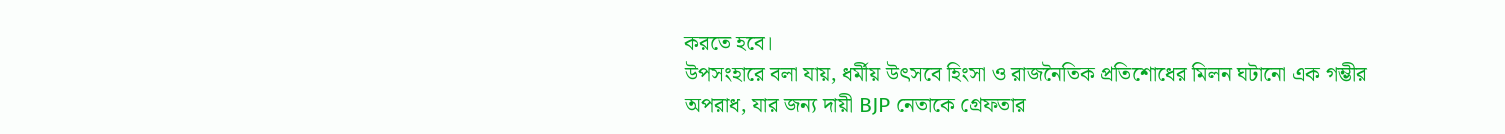করতে হবে।
উপসংহারে বলা যায়, ধর্মীয় উৎসবে হিংসা ও রাজনৈতিক প্রতিশোধের মিলন ঘটানো এক গম্ভীর অপরাধ, যার জন্য দায়ী BJP নেতাকে গ্রেফতার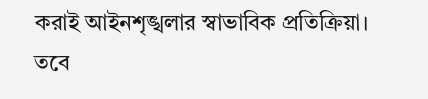করাই আইনশৃঙ্খলার স্বাভাবিক প্রতিক্রিয়া। তবে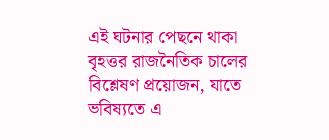এই ঘটনার পেছনে থাকা বৃহত্তর রাজনৈতিক চালের বিশ্লেষণ প্রয়োজন, যাতে ভবিষ্যতে এ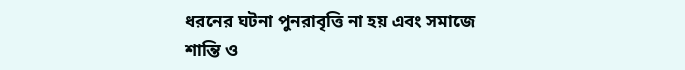ধরনের ঘটনা পুনরাবৃত্তি না হয় এবং সমাজে শান্তি ও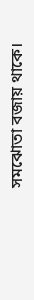সমঝোতা বজায় থাকে।